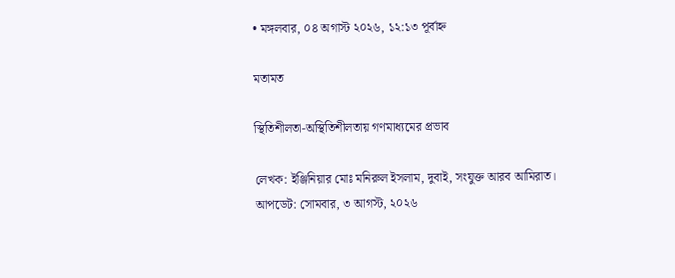• মঙ্গলবার, ০৪ অগাস্ট ২০২৬, ১২:১৩ পূর্বাহ্ন

মতামত

স্থিতিশীলতা-অস্থিতিশীলতায় গণমাধ্যমের প্রভাব

লেখক: ইঞ্জিনিয়ার মোঃ মনিরুল ইসলাম, দুবাই, সংযুক্ত আরব আমিরাত।
আপডেট: সোমবার, ৩ আগস্ট, ২০২৬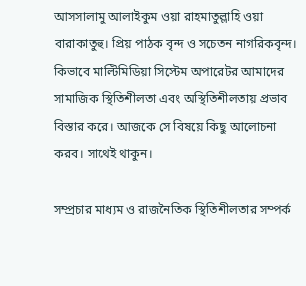আসসালামু আলাইকুম ওয়া রাহমাতুল্লাহি ওয়া বারাকাতুহু। প্রিয় পাঠক বৃন্দ ও সচেতন নাগরিকবৃন্দ। কিভাবে মাল্টিমিডিয়া সিস্টেম অপারেটর আমাদের সামাজিক স্থিতিশীলতা এবং অস্থিতিশীলতায় প্রভাব বিস্তার করে। আজকে সে বিষয়ে কিছু আলোচনা করব। সাথেই থাকুন।

সম্প্রচার মাধ্যম ও রাজনৈতিক স্থিতিশীলতার সম্পর্ক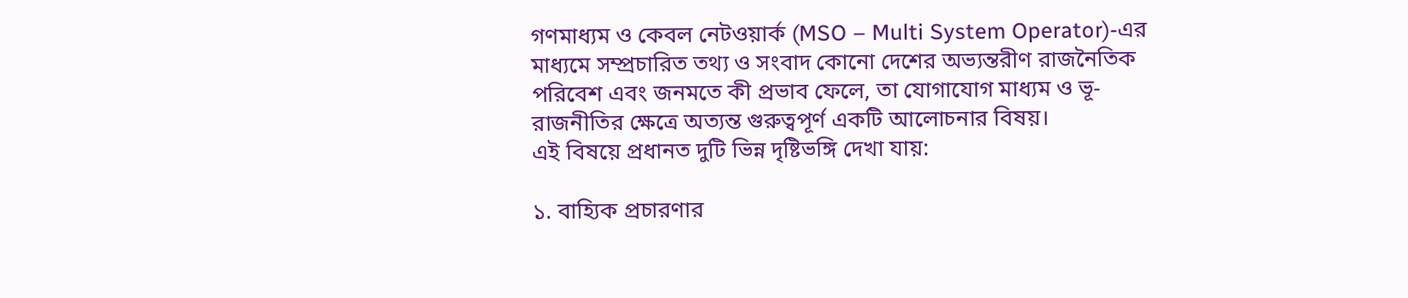গণমাধ্যম ও কেবল নেটওয়ার্ক (MSO – Multi System Operator)-এর মাধ্যমে সম্প্রচারিত তথ্য ও সংবাদ কোনো দেশের অভ্যন্তরীণ রাজনৈতিক পরিবেশ এবং জনমতে কী প্রভাব ফেলে, তা যোগাযোগ মাধ্যম ও ভূ-রাজনীতির ক্ষেত্রে অত্যন্ত গুরুত্বপূর্ণ একটি আলোচনার বিষয়।
এই বিষয়ে প্রধানত দুটি ভিন্ন দৃষ্টিভঙ্গি দেখা যায়:

১. বাহ্যিক প্রচারণার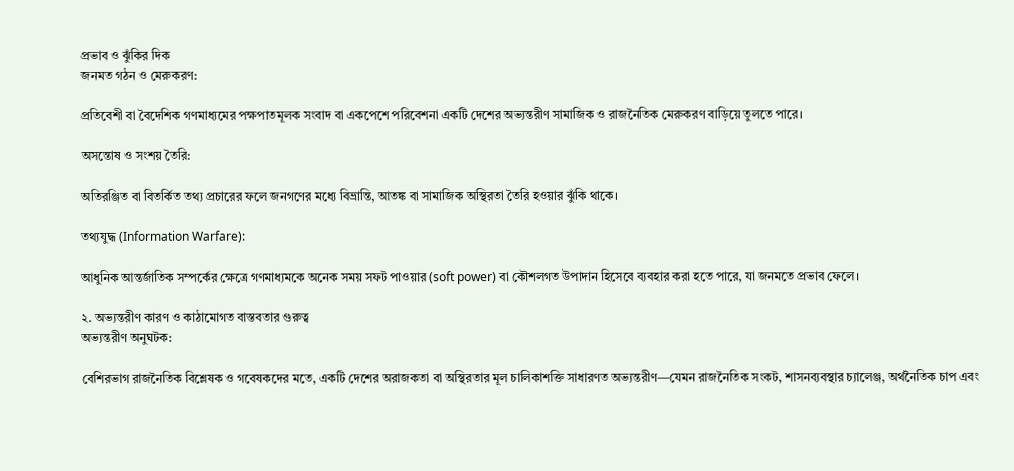প্রভাব ও ঝুঁকির দিক
জনমত গঠন ও মেরুকরণ:

প্রতিবেশী বা বৈদেশিক গণমাধ্যমের পক্ষপাতমূলক সংবাদ বা একপেশে পরিবেশনা একটি দেশের অভ্যন্তরীণ সামাজিক ও রাজনৈতিক মেরুকরণ বাড়িয়ে তুলতে পারে।

অসন্তোষ ও সংশয় তৈরি:

অতিরঞ্জিত বা বিতর্কিত তথ্য প্রচারের ফলে জনগণের মধ্যে বিভ্রান্তি, আতঙ্ক বা সামাজিক অস্থিরতা তৈরি হওয়ার ঝুঁকি থাকে।

তথ্যযুদ্ধ (Information Warfare):

আধুনিক আন্তর্জাতিক সম্পর্কের ক্ষেত্রে গণমাধ্যমকে অনেক সময় সফট পাওয়ার (soft power) বা কৌশলগত উপাদান হিসেবে ব্যবহার করা হতে পারে, যা জনমতে প্রভাব ফেলে।

২. অভ্যন্তরীণ কারণ ও কাঠামোগত বাস্তবতার গুরুত্ব
অভ্যন্তরীণ অনুঘটক:

বেশিরভাগ রাজনৈতিক বিশ্লেষক ও গবেষকদের মতে, একটি দেশের অরাজকতা বা অস্থিরতার মূল চালিকাশক্তি সাধারণত অভ্যন্তরীণ—যেমন রাজনৈতিক সংকট, শাসনব্যবস্থার চ্যালেঞ্জ, অর্থনৈতিক চাপ এবং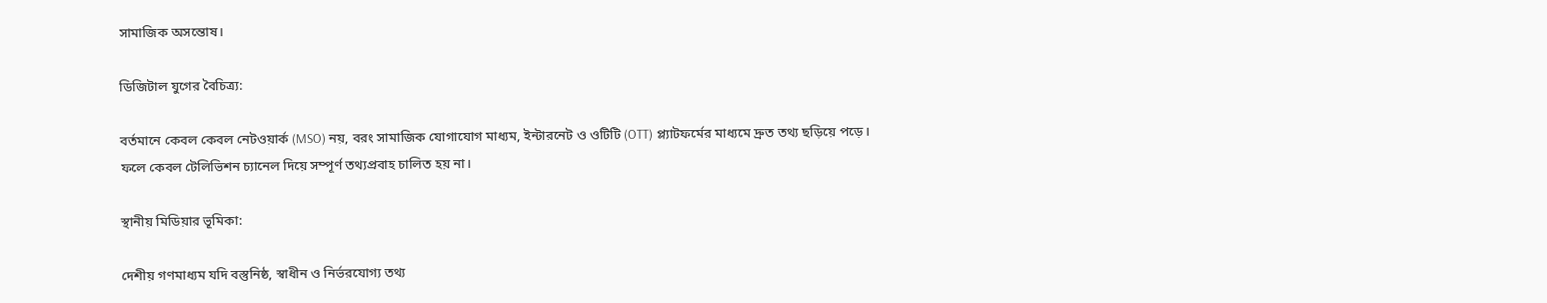সামাজিক অসন্তোষ।

ডিজিটাল যুগের বৈচিত্র্য:

বর্তমানে কেবল কেবল নেটওয়ার্ক (MSO) নয়, বরং সামাজিক যোগাযোগ মাধ্যম, ইন্টারনেট ও ওটিটি (OTT) প্ল্যাটফর্মের মাধ্যমে দ্রুত তথ্য ছড়িয়ে পড়ে। ফলে কেবল টেলিভিশন চ্যানেল দিয়ে সম্পূর্ণ তথ্যপ্রবাহ চালিত হয় না।

স্থানীয় মিডিয়ার ভূমিকা:

দেশীয় গণমাধ্যম যদি বস্তুনিষ্ঠ, স্বাধীন ও নির্ভরযোগ্য তথ্য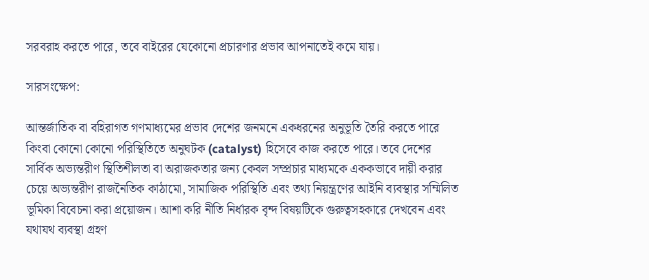সরবরাহ করতে পারে, তবে বাইরের যেকোনো প্রচারণার প্রভাব আপনাতেই কমে যায়।

সারসংক্ষেপ:

আন্তর্জাতিক বা বহিরাগত গণমাধ্যমের প্রভাব দেশের জনমনে একধরনের অনুভূতি তৈরি করতে পারে কিংবা কোনো কোনো পরিস্থিতিতে অনুঘটক (catalyst) হিসেবে কাজ করতে পারে। তবে দেশের সার্বিক অভ্যন্তরীণ স্থিতিশীলতা বা অরাজকতার জন্য কেবল সম্প্রচার মাধ্যমকে এককভাবে দায়ী করার চেয়ে অভ্যন্তরীণ রাজনৈতিক কাঠামো, সামাজিক পরিস্থিতি এবং তথ্য নিয়ন্ত্রণের আইনি ব্যবস্থার সম্মিলিত ভূমিকা বিবেচনা করা প্রয়োজন। আশা করি নীতি নির্ধারক বৃন্দ বিষয়টিকে গুরুত্বসহকারে দেখবেন এবং যথাযথ ব্যবস্থা গ্রহণ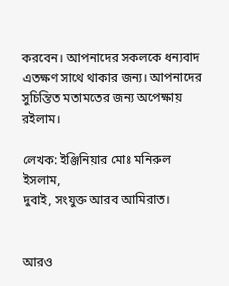করবেন। আপনাদের সকলকে ধন্যবাদ এতক্ষণ সাথে থাকার জন্য। আপনাদের সুচিন্তিত মতামতের জন্য অপেক্ষায় রইলাম।

লেখক: ইঞ্জিনিয়ার মোঃ মনিরুল ইসলাম,
দুবাই, সংযুক্ত আরব আমিরাত।


আরও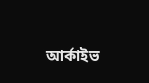আর্কাইভ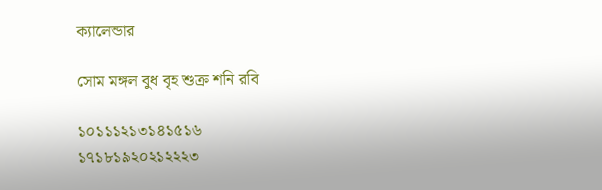ক্যালেন্ডার

সোম মঙ্গল বুধ বৃহ শুক্র শনি রবি

১০১১১২১৩১৪১৫১৬
১৭১৮১৯২০২১২২২৩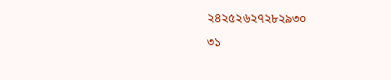২৪২৫২৬২৭২৮২৯৩০
৩১